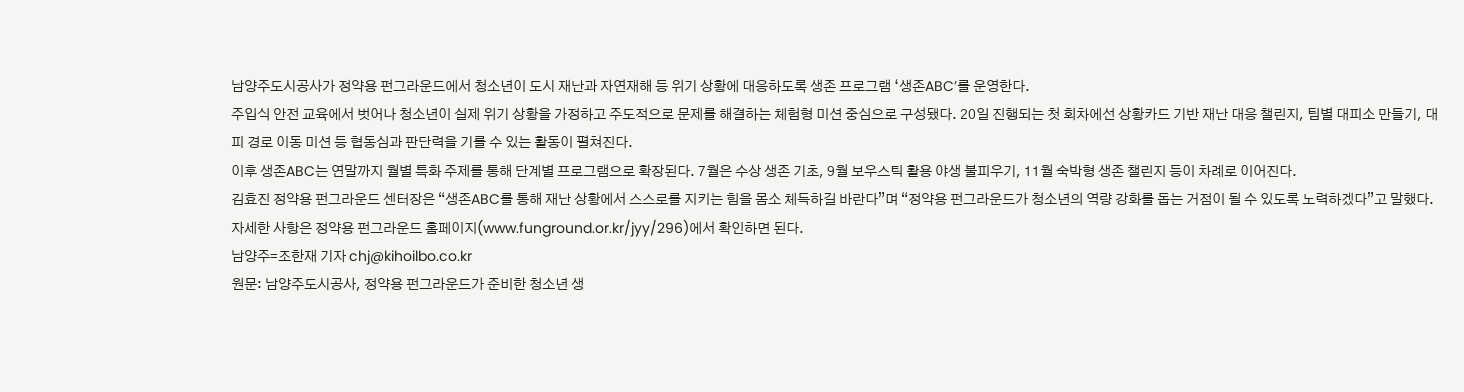남양주도시공사가 정약용 펀그라운드에서 청소년이 도시 재난과 자연재해 등 위기 상황에 대응하도록 생존 프로그램 ‘생존ABC’를 운영한다.
주입식 안전 교육에서 벗어나 청소년이 실제 위기 상황을 가정하고 주도적으로 문제를 해결하는 체험형 미션 중심으로 구성됐다. 20일 진행되는 첫 회차에선 상황카드 기반 재난 대응 챌린지, 팀별 대피소 만들기, 대피 경로 이동 미션 등 협동심과 판단력을 기를 수 있는 활동이 펼쳐진다.
이후 생존ABC는 연말까지 월별 특화 주제를 통해 단계별 프로그램으로 확장된다. 7월은 수상 생존 기초, 9월 보우스틱 활용 야생 불피우기, 11월 숙박형 생존 챌린지 등이 차례로 이어진다.
김효진 정약용 펀그라운드 센터장은 “생존ABC를 통해 재난 상황에서 스스로를 지키는 힘을 몸소 체득하길 바란다”며 “정약용 펀그라운드가 청소년의 역량 강화를 돕는 거점이 될 수 있도록 노력하겠다”고 말했다. 자세한 사항은 정약용 펀그라운드 홈페이지(www.funground.or.kr/jyy/296)에서 확인하면 된다.
남양주=조한재 기자 chj@kihoilbo.co.kr
원문: 남양주도시공사, 정약용 펀그라운드가 준비한 청소년 생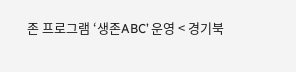존 프로그램 ‘생존ABC’ 운영 < 경기북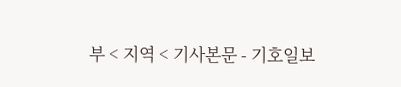부 < 지역 < 기사본문 - 기호일보